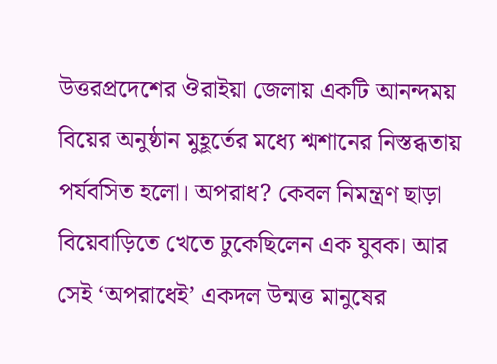উত্তরপ্রদেশের ঔরাইয়া জেলায় একটি আনন্দময় বিয়ের অনুষ্ঠান মুহূর্তের মধ্যে শ্মশানের নিস্তব্ধতায় পর্যবসিত হলো। অপরাধ? কেবল নিমন্ত্রণ ছাড়া বিয়েবাড়িতে খেতে ঢুকেছিলেন এক যুবক। আর সেই ‘অপরাধেই’ একদল উন্মত্ত মানুষের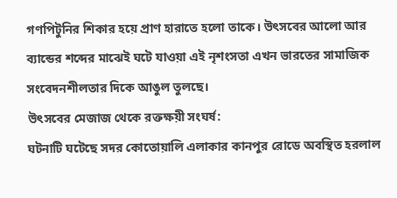গণপিটুনির শিকার হয়ে প্রাণ হারাতে হলো তাকে। উৎসবের আলো আর ব্যান্ডের শব্দের মাঝেই ঘটে যাওয়া এই নৃশংসতা এখন ভারতের সামাজিক সংবেদনশীলতার দিকে আঙুল তুলছে।
উৎসবের মেজাজ থেকে রক্তক্ষয়ী সংঘর্ষ:
ঘটনাটি ঘটেছে সদর কোতোয়ালি এলাকার কানপুর রোডে অবস্থিত হরলাল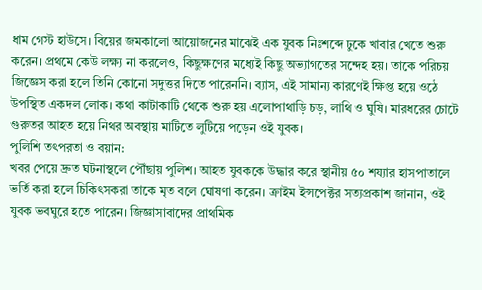ধাম গেস্ট হাউসে। বিয়ের জমকালো আয়োজনের মাঝেই এক যুবক নিঃশব্দে ঢুকে খাবার খেতে শুরু করেন। প্রথমে কেউ লক্ষ্য না করলেও, কিছুক্ষণের মধ্যেই কিছু অভ্যাগতের সন্দেহ হয়। তাকে পরিচয় জিজ্ঞেস করা হলে তিনি কোনো সদুত্তর দিতে পারেননি। ব্যাস, এই সামান্য কারণেই ক্ষিপ্ত হয়ে ওঠে উপস্থিত একদল লোক। কথা কাটাকাটি থেকে শুরু হয় এলোপাথাড়ি চড়, লাথি ও ঘুষি। মারধরের চোটে গুরুতর আহত হয়ে নিথর অবস্থায় মাটিতে লুটিয়ে পড়েন ওই যুবক।
পুলিশি তৎপরতা ও বয়ান:
খবর পেয়ে দ্রুত ঘটনাস্থলে পৌঁছায় পুলিশ। আহত যুবককে উদ্ধার করে স্থানীয় ৫০ শয্যার হাসপাতালে ভর্তি করা হলে চিকিৎসকরা তাকে মৃত বলে ঘোষণা করেন। ক্রাইম ইন্সপেক্টর সত্যপ্রকাশ জানান, ওই যুবক ভবঘুরে হতে পারেন। জিজ্ঞাসাবাদের প্রাথমিক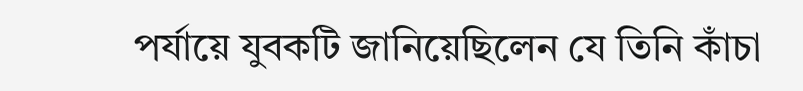পর্যায়ে যুবকটি জানিয়েছিলেন যে তিনি কাঁচা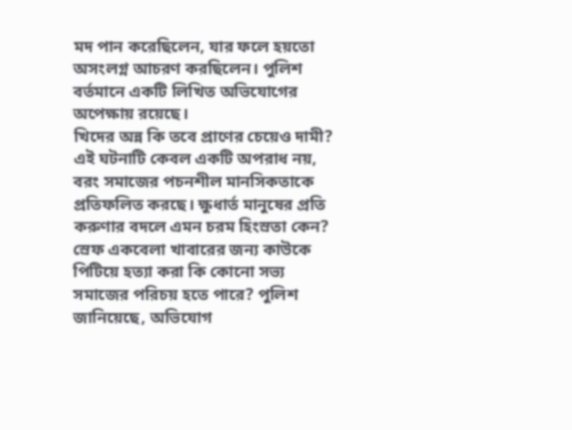মদ পান করেছিলেন, যার ফলে হয়তো অসংলগ্ন আচরণ করছিলেন। পুলিশ বর্তমানে একটি লিখিত অভিযোগের অপেক্ষায় রয়েছে।
খিদের অন্ন কি তবে প্রাণের চেয়েও দামী?
এই ঘটনাটি কেবল একটি অপরাধ নয়, বরং সমাজের পচনশীল মানসিকতাকে প্রতিফলিত করছে। ক্ষুধার্ত মানুষের প্রতি করুণার বদলে এমন চরম হিংস্রতা কেন? স্রেফ একবেলা খাবারের জন্য কাউকে পিটিয়ে হত্যা করা কি কোনো সভ্য সমাজের পরিচয় হতে পারে? পুলিশ জানিয়েছে, অভিযোগ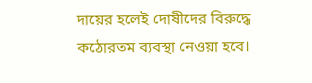দায়ের হলেই দোষীদের বিরুদ্ধে কঠোরতম ব্যবস্থা নেওয়া হবে।